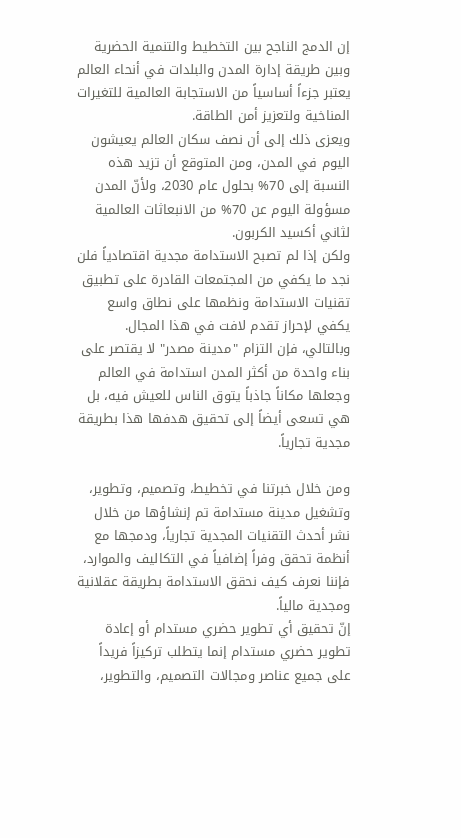إن الدمج الناجح بين التخطيط والتنمية الحضرية وبين طريقة إدارة المدن والبلدات في أنحاء العالم يعتبر جزءاً أساسياً من الاستجابة العالمية للتغيرات المناخية ولتعزيز أمن الطاقة.
ويعزى ذلك إلى أن نصف سكان العالم يعيشون اليوم في المدن، ومن المتوقع أن تزيد هذه النسبة إلى 70% بحلول عام 2030، ولأنّ المدن مسؤولة اليوم عن 70% من الانبعاثات العالمية لثاني أكسيد الكربون.
ولكن إذا لم تصبح الاستدامة مجدية اقتصادياً فلن نجد ما يكفي من المجتمعات القادرة على تطبيق تقنيات الاستدامة ونظمها على نطاق واسع يكفي لإحراز تقدم لافت في هذا المجال.
وبالتالي، فإن التزام "مدينة مصدر" لا يقتصر على بناء واحدة من أكثر المدن استدامة في العالم وجعلها مكاناً جاذباً يتوق الناس للعيش فيه، بل هي تسعى أيضاً إلى تحقيق هدفها هذا بطريقة مجدية تجارياً.

ومن خلال خبرتنا في تخطيط، وتصميم، وتطوير، وتشغيل مدينة مستدامة تم إنشاؤها من خلال نشر أحدث التقنيات المجدية تجارياً، ودمجها مع أنظمة تحقق وفراً إضافياً في التكاليف والموارد، فإننا نعرف كيف نحقق الاستدامة بطريقة عقلانية ومجدية مالياً.
إنّ تحقيق أي تطوير حضري مستدام أو إعادة تطوير حضري مستدام إنما يتطلب تركيزاً فريداً على جميع عناصر ومجالات التصميم، والتطوير،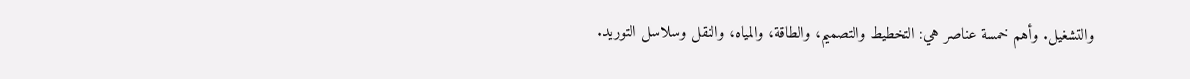والتشغيل. وأهم خمسة عناصر هي: التخطيط والتصميم، والطاقة، والمياه، والنقل وسلاسل التوريد.